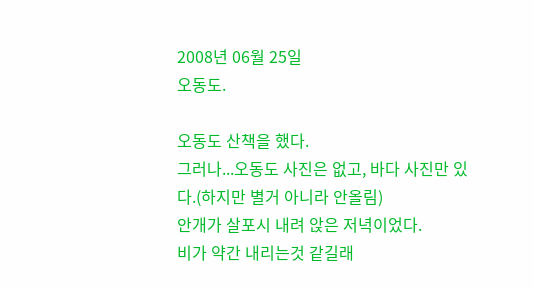2008년 06월 25일
오동도.

오동도 산책을 했다.
그러나...오동도 사진은 없고, 바다 사진만 있다.(하지만 별거 아니라 안올림)
안개가 살포시 내려 앉은 저녁이었다.
비가 약간 내리는것 같길래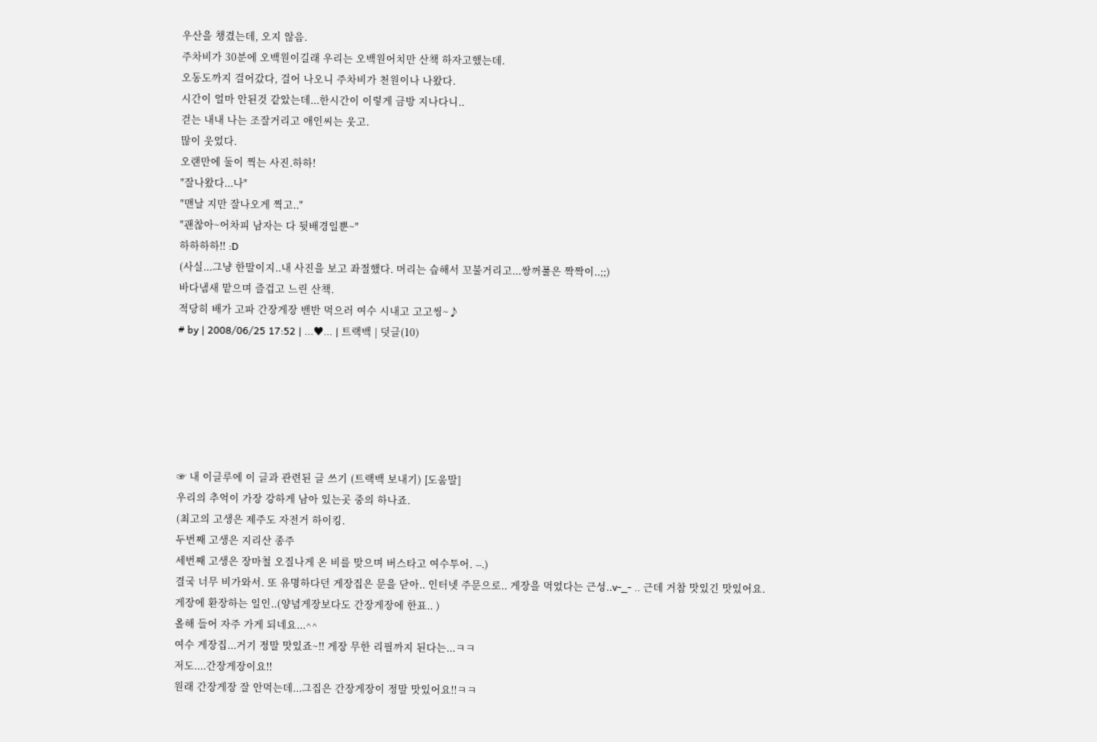우산을 챙겼는데, 오지 않음.
주차비가 30분에 오백원이길래 우리는 오백원어치만 산책 하자고했는데.
오동도까지 걸어갔다, 걸어 나오니 주차비가 천원이나 나왔다.
시간이 얼마 안된것 같았는데...한시간이 이렇게 금방 지나다니..
걷는 내내 나는 조잘거리고 애인씨는 웃고.
많이 웃었다.
오랜만에 둘이 찍는 사진.하하!
"잘나왔다...나"
"맨날 지만 잘나오게 찍고.."
"괜찮아~어차피 남자는 다 뒷배경일뿐~"
하하하하!! :D
(사실...그냥 한말이지..내 사진을 보고 좌절했다. 머리는 습해서 꼬불거리고...쌍꺼풀은 짝짝이..;;)
바다냄새 맡으며 즐겁고 느린 산책.
적당히 배가 고파 간장게장 밴반 먹으러 여수 시내고 고고씽~♪
# by | 2008/06/25 17:52 | ...♥... | 트랙백 | 덧글(10)






☞ 내 이글루에 이 글과 관련된 글 쓰기 (트랙백 보내기) [도움말]
우리의 추억이 가장 강하게 남아 있는곳 중의 하나죠.
(최고의 고생은 제주도 자전거 하이킹.
두번째 고생은 지리산 종주
세번째 고생은 장마철 오질나게 온 비를 맞으며 버스타고 여수투어. --.)
결국 너무 비가와서. 또 유명하다던 게장집은 문을 닫아.. 인터넷 주문으로.. 게장을 먹었다는 근성..v-_- .. 근데 거참 맛있긴 맛있어요.
게장에 환장하는 일인..(양념게장보다도 간장게장에 한표.. )
올해 들어 자주 가게 되네요...^^
여수 게장집...거기 정말 맛있죠~!! 게장 무한 리필까지 된다는...ㅋㅋ
저도....간장게장이요!!
원래 간장게장 잘 안먹는데...그집은 간장게장이 정말 맛있어요!!ㅋㅋ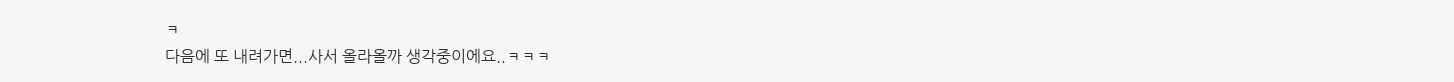ㅋ
다음에 또 내려가면...사서 올라올까 생각중이에요..ㅋㅋㅋ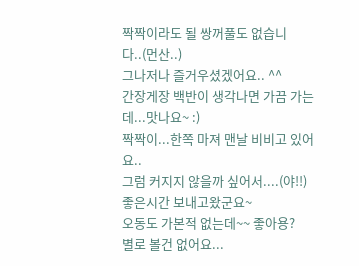짝짝이라도 될 쌍꺼풀도 없습니다..(먼산..)
그나저나 즐거우셨겠어요.. ^^
간장게장 백반이 생각나면 가끔 가는데...맛나요~ :)
짝짝이...한쪽 마져 맨날 비비고 있어요..
그럼 커지지 않을까 싶어서....(야!!)
좋은시간 보내고왔군요~
오동도 가본적 없는데~~ 좋아용?
별로 볼건 없어요...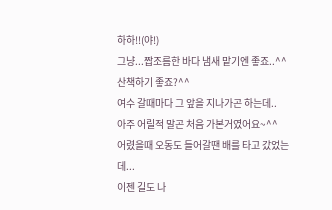하하!!(야!)
그냥...짭조름한 바다 냄새 맡기엔 좋죠..^^
산책하기 좋죠?^^
여수 갈때마다 그 앞을 지나가곤 하는데..
아주 어릴적 말곤 처음 가본거였어요~^^
어렸을때 오동도 들어갈땐 배를 타고 갔었는데...
이젠 길도 나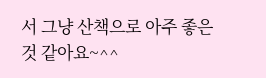서 그냥 산책으로 아주 좋은것 같아요~^^